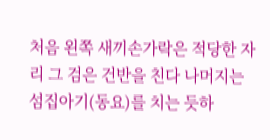처음 왼쪽 새끼손가락은 적당한 자리 그 검은 건반을 친다 나머지는 섬집아기(동요)를 치는 듯하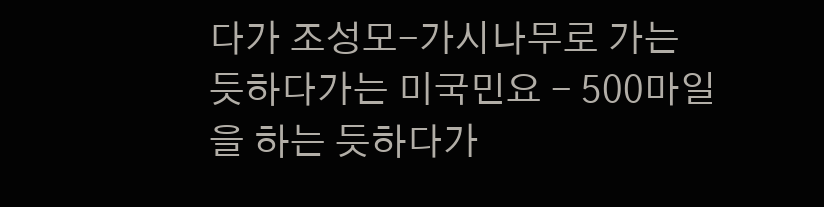다가 조성모-가시나무로 가는 듯하다가는 미국민요 - 500마일을 하는 듯하다가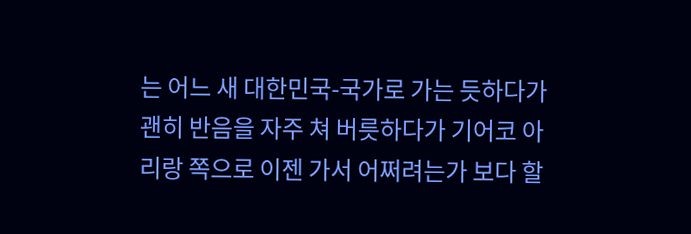는 어느 새 대한민국-국가로 가는 듯하다가 괜히 반음을 자주 쳐 버릇하다가 기어코 아리랑 쪽으로 이젠 가서 어쩌려는가 보다 할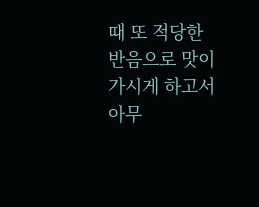때 또 적당한 반음으로 맛이 가시게 하고서 아무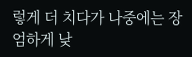렇게 더 치다가 나중에는 장엄하게 낮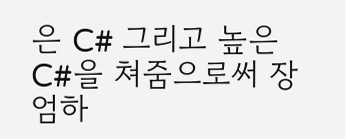은 C# 그리고 높은 C#을 쳐줌으로써 장엄하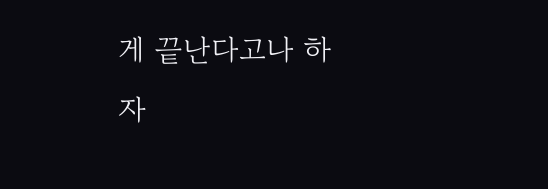게 끝난다고나 하자